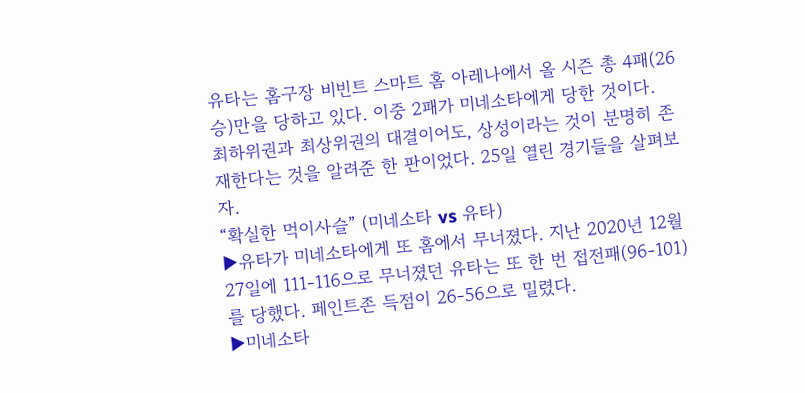유타는 홈구장 비빈트 스마트 홈 아레나에서 올 시즌 총 4패(26승)만을 당하고 있다. 이중 2패가 미네소타에게 당한 것이다.
최하위권과 최상위권의 대결이어도, 상성이라는 것이 분명히 존재한다는 것을 알려준 한 판이었다. 25일 열린 경기들을 살펴보자.
“확실한 먹이사슬” (미네소타 vs 유타)
▶유타가 미네소타에게 또 홈에서 무너졌다. 지난 2020년 12월 27일에 111-116으로 무너졌던 유타는 또 한 번 접전패(96-101)를 당했다. 페인트존 득점이 26-56으로 밀렸다.
▶미네소타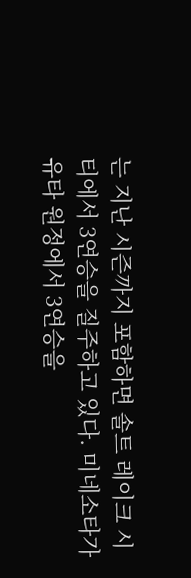는 지난 시즌까지 포함하면 솔트 레이크 시티에서 3연승을 질주하고 있다. 미네소타가 유타 원정에서 3연승을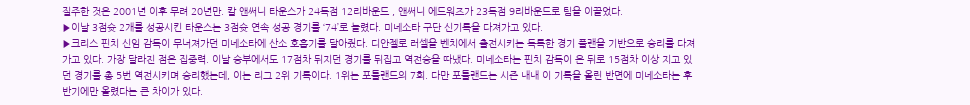질주한 것은 2001년 이후 무려 20년만. 칼 앤써니 타운스가 24득점 12리바운드 , 앤써니 에드워즈가 23득점 9리바운드로 팀을 이끌었다.
▶이날 3점슛 2개를 성공시킨 타운스는 3점슛 연속 성공 경기를 ‘74’로 늘렸다. 미네소타 구단 신기록을 다져가고 있다.
▶크리스 핀치 신임 감독이 무너져가던 미네소타에 산소 호흡기를 달아줬다. 디안젤로 러셀을 벤치에서 출전시키는 독특한 경기 플랜을 기반으로 승리를 다져가고 있다. 가장 달라진 점은 집중력. 이날 승부에서도 17점차 뒤지던 경기를 뒤집고 역전승을 따냈다. 미네소타는 핀치 감독이 온 뒤로 15점차 이상 지고 있던 경기를 총 5번 역전시키며 승리했는데, 이는 리그 2위 기록이다. 1위는 포틀랜드의 7회. 다만 포틀랜드는 시즌 내내 이 기록을 올린 반면에 미네소타는 후반기에만 올렸다는 큰 차이가 있다.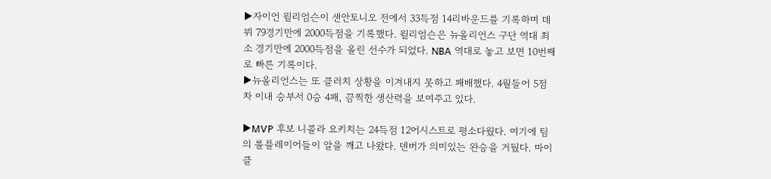▶자이언 윌리엄슨이 샌안토니오 전에서 33득점 14리바운드를 기록하며 데뷔 79경기만에 2000득점을 기록했다. 윌리엄슨은 뉴올리언스 구단 역대 최소 경기만에 2000득점을 올린 선수가 되었다. NBA 역대로 놓고 보면 10번째로 빠른 기록이다.
▶뉴올리언스는 또 클러치 상황을 이겨내지 못하고 패배했다. 4월들어 5점차 이내 승부서 0승 4패, 끔찍한 생산력을 보여주고 있다.

▶MVP 후보 니콜라 요키치는 24득점 12어시스트로 평소다웠다. 여기에 팀의 롤플레이어들이 알을 깨고 나왔다. 덴버가 의미있는 완승을 거뒀다. 마이클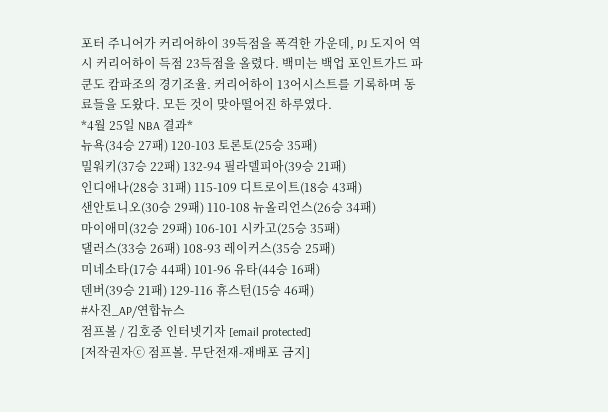포터 주니어가 커리어하이 39득점을 폭격한 가운데, PJ 도지어 역시 커리어하이 득점 23득점을 올렸다. 백미는 백업 포인트가드 파쿤도 캄파조의 경기조율. 커리어하이 13어시스트를 기록하며 동료들을 도왔다. 모든 것이 맞아떨어진 하루였다.
*4월 25일 NBA 결과*
뉴욕(34승 27패) 120-103 토론토(25승 35패)
밀워키(37승 22패) 132-94 필라델피아(39승 21패)
인디애나(28승 31패) 115-109 디트로이트(18승 43패)
샌안토니오(30승 29패) 110-108 뉴올리언스(26승 34패)
마이애미(32승 29패) 106-101 시카고(25승 35패)
댈러스(33승 26패) 108-93 레이커스(35승 25패)
미네소타(17승 44패) 101-96 유타(44승 16패)
덴버(39승 21패) 129-116 휴스턴(15승 46패)
#사진_AP/연합뉴스
점프볼 / 김호중 인터넷기자 [email protected]
[저작권자ⓒ 점프볼. 무단전재-재배포 금지]